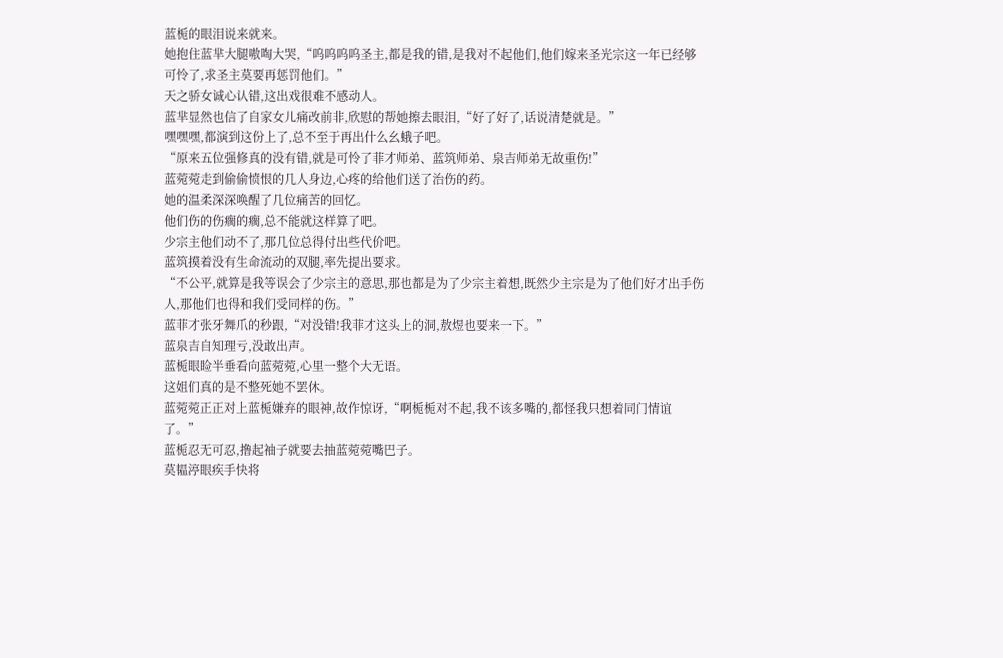蓝栀的眼泪说来就来。
她抱住蓝芈大腿嗷啕大哭,“呜呜呜呜圣主,都是我的错,是我对不起他们,他们嫁来圣光宗这一年已经够可怜了,求圣主莫要再惩罚他们。”
天之骄女诚心认错,这出戏很难不感动人。
蓝芈显然也信了自家女儿痛改前非,欣慰的帮她擦去眼泪,“好了好了,话说清楚就是。”
嘿嘿嘿,都演到这份上了,总不至于再出什么幺蛾子吧。
“原来五位强修真的没有错,就是可怜了菲才师弟、蓝筑师弟、泉吉师弟无故重伤!”
蓝菀菀走到偷偷愤恨的几人身边,心疼的给他们送了治伤的药。
她的温柔深深唤醒了几位痛苦的回忆。
他们伤的伤瘸的瘸,总不能就这样算了吧。
少宗主他们动不了,那几位总得付出些代价吧。
蓝筑摸着没有生命流动的双腿,率先提出要求。
“不公平,就算是我等误会了少宗主的意思,那也都是为了少宗主着想,既然少主宗是为了他们好才出手伤人,那他们也得和我们受同样的伤。”
蓝菲才张牙舞爪的秒跟,“对没错!我菲才这头上的洞,敖煜也要来一下。”
蓝泉吉自知理亏,没敢出声。
蓝栀眼睑半垂看向蓝菀菀,心里一整个大无语。
这姐们真的是不整死她不罢休。
蓝菀菀正正对上蓝栀嫌弃的眼神,故作惊讶,“啊栀栀对不起,我不该多嘴的,都怪我只想着同门情谊了。”
蓝栀忍无可忍,撸起袖子就要去抽蓝菀菀嘴巴子。
莫韫渟眼疾手快将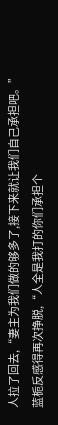人拉了回去,“妻主为我们做的够多了,接下来就让我们自己承担吧。”
蓝栀反感得再次挣脱,“人全是我打的你们承担个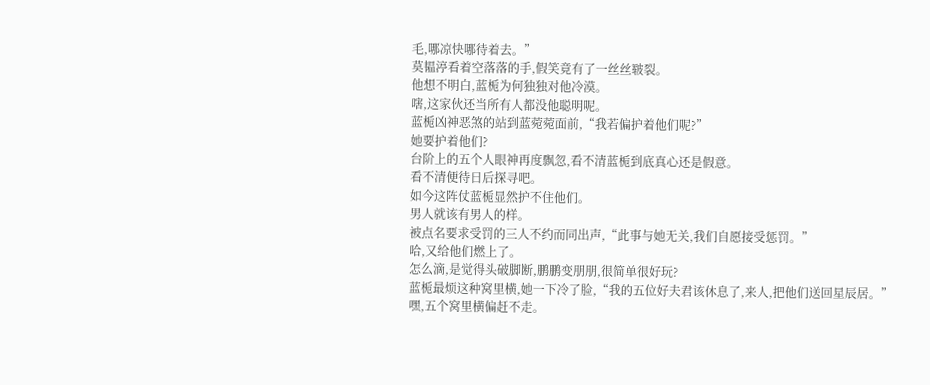毛,哪凉快哪待着去。”
莫韫渟看着空落落的手,假笑竟有了一丝丝皲裂。
他想不明白,蓝栀为何独独对他冷漠。
嗐,这家伙还当所有人都没他聪明呢。
蓝栀凶神恶煞的站到蓝菀菀面前,“我若偏护着他们呢?”
她要护着他们?
台阶上的五个人眼神再度飘忽,看不清蓝栀到底真心还是假意。
看不清便待日后探寻吧。
如今这阵仗蓝栀显然护不住他们。
男人就该有男人的样。
被点名要求受罚的三人不约而同出声,“此事与她无关,我们自愿接受惩罚。”
哈,又给他们燃上了。
怎么滴,是觉得头破脚断,鹏鹏变朋朋,很简单很好玩?
蓝栀最烦这种窝里横,她一下冷了脸,“我的五位好夫君该休息了,来人,把他们送回星辰居。”
嘿,五个窝里横偏赶不走。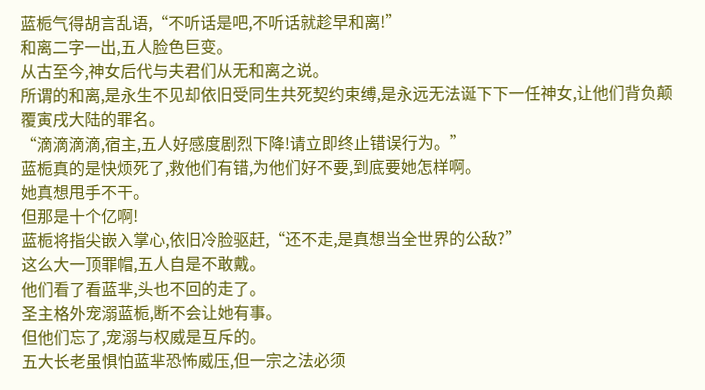蓝栀气得胡言乱语,“不听话是吧,不听话就趁早和离!”
和离二字一出,五人脸色巨变。
从古至今,神女后代与夫君们从无和离之说。
所谓的和离,是永生不见却依旧受同生共死契约束缚,是永远无法诞下下一任神女,让他们背负颠覆寅戌大陆的罪名。
“滴滴滴滴,宿主,五人好感度剧烈下降!请立即终止错误行为。”
蓝栀真的是快烦死了,救他们有错,为他们好不要,到底要她怎样啊。
她真想甩手不干。
但那是十个亿啊!
蓝栀将指尖嵌入掌心,依旧冷脸驱赶,“还不走,是真想当全世界的公敌?”
这么大一顶罪帽,五人自是不敢戴。
他们看了看蓝芈,头也不回的走了。
圣主格外宠溺蓝栀,断不会让她有事。
但他们忘了,宠溺与权威是互斥的。
五大长老虽惧怕蓝芈恐怖威压,但一宗之法必须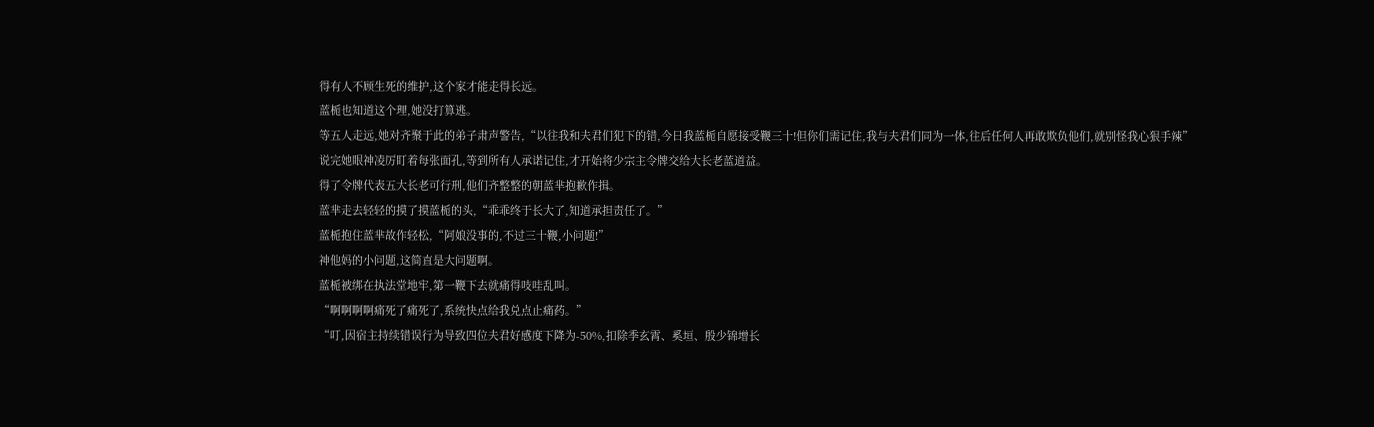得有人不顾生死的维护,这个家才能走得长远。
蓝栀也知道这个理,她没打算逃。
等五人走远,她对齐聚于此的弟子肃声警告,“以往我和夫君们犯下的错,今日我蓝栀自愿接受鞭三十!但你们需记住,我与夫君们同为一体,往后任何人再敢欺负他们,就别怪我心狠手辣”
说完她眼神凌厉盯着每张面孔,等到所有人承诺记住,才开始将少宗主令牌交给大长老蓝道益。
得了令牌代表五大长老可行刑,他们齐整整的朝蓝芈抱歉作揖。
蓝芈走去轻轻的摸了摸蓝栀的头,“乖乖终于长大了,知道承担责任了。”
蓝栀抱住蓝芈故作轻松,“阿娘没事的,不过三十鞭,小问题!”
神他妈的小问题,这简直是大问题啊。
蓝栀被绑在执法堂地牢,第一鞭下去就痛得吱哇乱叫。
“啊啊啊啊痛死了痛死了,系统快点给我兑点止痛药。”
“叮,因宿主持续错误行为导致四位夫君好感度下降为-50%,扣除季玄霄、奚垣、殷少锦增长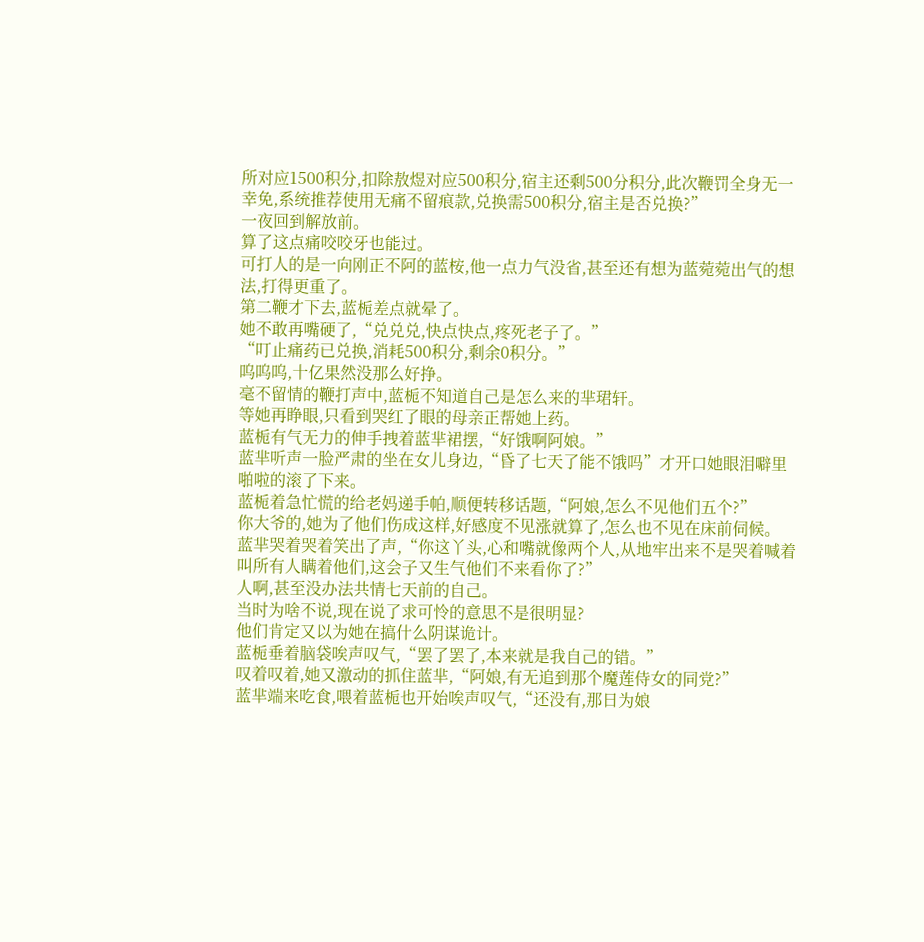所对应1500积分,扣除敖煜对应500积分,宿主还剩500分积分,此次鞭罚全身无一幸免,系统推荐使用无痛不留痕款,兑换需500积分,宿主是否兑换?”
一夜回到解放前。
算了这点痛咬咬牙也能过。
可打人的是一向刚正不阿的蓝桉,他一点力气没省,甚至还有想为蓝菀菀出气的想法,打得更重了。
第二鞭才下去,蓝栀差点就晕了。
她不敢再嘴硬了,“兑兑兑,快点快点,疼死老子了。”
“叮止痛药已兑换,消耗500积分,剩余0积分。”
呜呜呜,十亿果然没那么好挣。
毫不留情的鞭打声中,蓝栀不知道自己是怎么来的芈珺轩。
等她再睁眼,只看到哭红了眼的母亲正帮她上药。
蓝栀有气无力的伸手拽着蓝芈裙摆,“好饿啊阿娘。”
蓝芈听声一脸严肃的坐在女儿身边,“昏了七天了能不饿吗”才开口她眼泪噼里啪啦的滚了下来。
蓝栀着急忙慌的给老妈递手帕,顺便转移话题,“阿娘,怎么不见他们五个?”
你大爷的,她为了他们伤成这样,好感度不见涨就算了,怎么也不见在床前伺候。
蓝芈哭着哭着笑出了声,“你这丫头,心和嘴就像两个人,从地牢出来不是哭着喊着叫所有人瞒着他们,这会子又生气他们不来看你了?”
人啊,甚至没办法共情七天前的自己。
当时为啥不说,现在说了求可怜的意思不是很明显?
他们肯定又以为她在搞什么阴谋诡计。
蓝栀垂着脑袋唉声叹气,“罢了罢了,本来就是我自己的错。”
叹着叹着,她又激动的抓住蓝芈,“阿娘,有无追到那个魔莲侍女的同党?”
蓝芈端来吃食,喂着蓝栀也开始唉声叹气,“还没有,那日为娘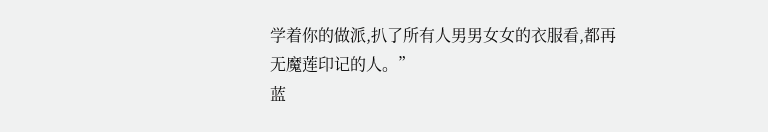学着你的做派,扒了所有人男男女女的衣服看,都再无魔莲印记的人。”
蓝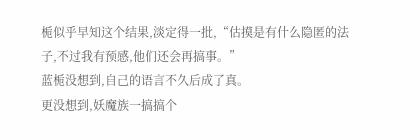栀似乎早知这个结果,淡定得一批,“估摸是有什么隐匿的法子,不过我有预感,他们还会再搞事。”
蓝栀没想到,自己的语言不久后成了真。
更没想到,妖魔族一搞搞个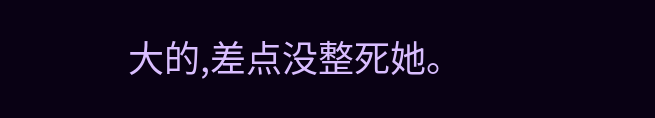大的,差点没整死她。